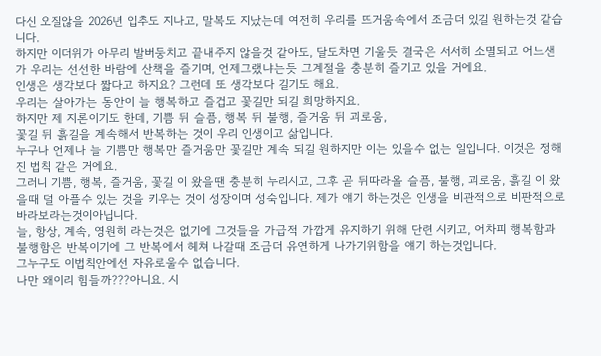다신 오질않을 2026년 입추도 지나고, 말복도 지났는데 여전히 우리를 뜨거움속에서 조금더 있길 원하는것 같습니다.
하지만 이더위가 아무리 발버둥치고 끝내주지 않을것 같아도, 달도차면 기울듯 결국은 서서히 소멸되고 어느샌가 우리는 선선한 바람에 산책을 즐기며, 언제그랬냐는듯 그계절을 충분히 즐기고 있을 거에요.
인생은 생각보다 짧다고 하지요? 그런데 또 생각보다 길기도 해요.
우리는 살아가는 동안이 늘 행복하고 즐겁고 꽃길만 되길 희망하지요.
하지만 제 지론이기도 한데, 기쁨 뒤 슬픔, 행복 뒤 불행, 즐거움 뒤 괴로움,
꽃길 뒤 흙길을 계속해서 반복하는 것이 우리 인생이고 삶입니다.
누구나 언제나 늘 기쁨만 행복만 즐거움만 꽃길만 계속 되길 원하지만 이는 있을수 없는 일입니다. 이것은 정해진 법칙 같은 거에요.
그러니 기쁨, 행복, 즐거움, 꽃길 이 왔을땐 충분히 누리시고, 그후 곧 뒤따라올 슬픔, 불행, 괴로움, 흙길 이 왔을때 덜 아플수 있는 것을 키우는 것이 성장이며 성숙입니다. 제가 얘기 하는것은 인생을 비관적으로 비판적으로 바라보라는것이아닙니다.
늘, 항상, 계속, 영원히 라는것은 없기에 그것들을 가급적 가깝게 유지하기 위해 단련 시키고, 어차피 행복함과 불행함은 반복이기에 그 반복에서 헤쳐 나갈때 조금더 유연하게 나가기위함을 얘기 하는것입니다.
그누구도 이법칙안에선 자유로울수 없습니다.
나만 왜이리 힘들까???아니요. 시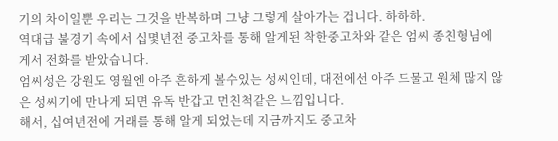기의 차이일뿐 우리는 그것을 반복하며 그냥 그렇게 살아가는 겁니다. 하하하.
역대급 불경기 속에서 십몇년전 중고차를 통해 알게된 착한중고차와 같은 엄씨 종친형님에게서 전화를 받았습니다.
엄씨성은 강원도 영월엔 아주 흔하게 볼수있는 성씨인데, 대전에선 아주 드물고 원체 많지 않은 성씨기에 만나게 되면 유독 반갑고 먼친척같은 느낌입니다.
해서, 십여년전에 거래를 통해 알게 되었는데 지금까지도 중고차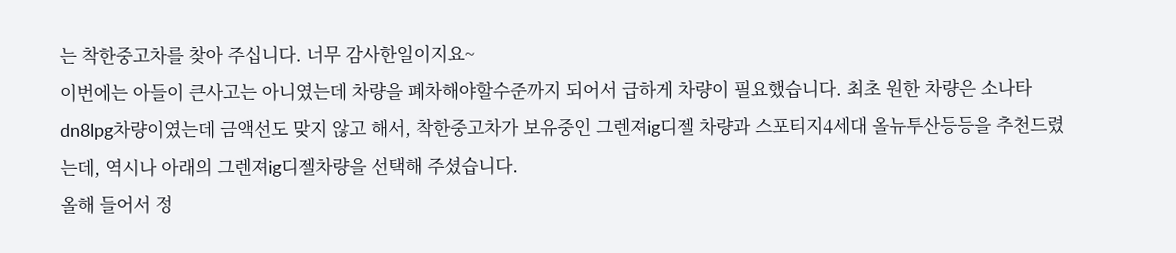는 착한중고차를 찾아 주십니다. 너무 감사한일이지요~
이번에는 아들이 큰사고는 아니였는데 차량을 폐차해야할수준까지 되어서 급하게 차량이 필요했습니다. 최초 원한 차량은 소나타 dn8lpg차량이였는데 금액선도 맞지 않고 해서, 착한중고차가 보유중인 그렌져ig디젤 차량과 스포티지4세대 올뉴투산등등을 추천드렸는데, 역시나 아래의 그렌져ig디젤차량을 선택해 주셨습니다.
올해 들어서 정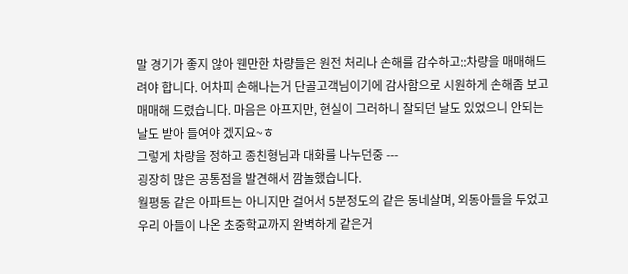말 경기가 좋지 않아 웬만한 차량들은 원전 처리나 손해를 감수하고::차량을 매매해드려야 합니다. 어차피 손해나는거 단골고객님이기에 감사함으로 시원하게 손해좀 보고 매매해 드렸습니다. 마음은 아프지만, 현실이 그러하니 잘되던 날도 있었으니 안되는 날도 받아 들여야 겠지요~ㅎ
그렇게 차량을 정하고 종친형님과 대화를 나누던중 ---
굉장히 많은 공통점을 발견해서 깜놀했습니다.
월평동 같은 아파트는 아니지만 걸어서 5분정도의 같은 동네살며, 외동아들을 두었고 우리 아들이 나온 초중학교까지 완벽하게 같은거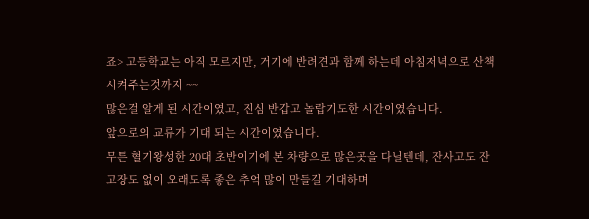죠> 고등학교는 아직 모르지만, 거기에 반려견과 함께 하는데 아침저녁으로 산책시켜주는것까지 ~~
많은걸 알게 된 시간이였고, 진심 반갑고 놀랍기도한 시간이였습니다.
앞으로의 교류가 기대 되는 시간이였습니다.
무튼 혈기왕성한 20대 초반이기에 본 차량으로 많은곳을 다닐텐데, 잔사고도 잔고장도 없이 오래도록 좋은 추억 많이 만들길 기대하며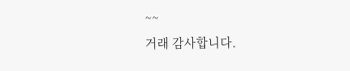~~
거래 감사합니다.